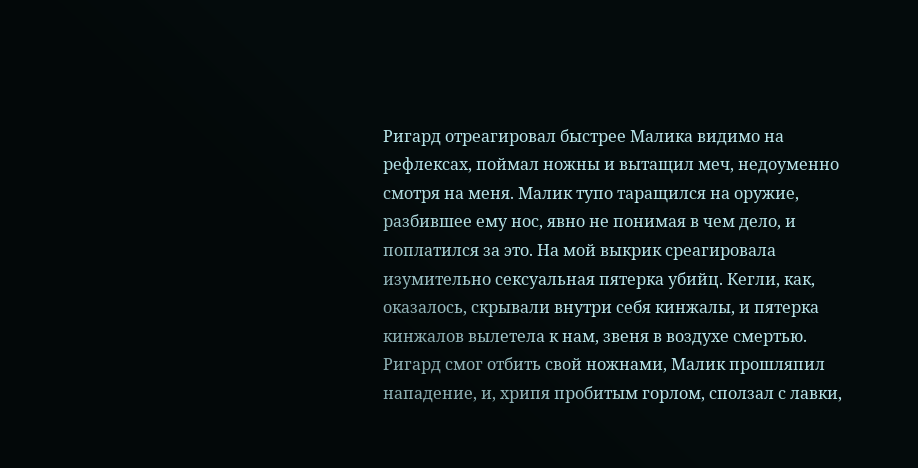Ригард отреагировал быстрее Малика видимо на рефлексах, поймал ножны и вытащил меч, недоуменно смотря на меня. Малик тупо таращился на оружие, разбившее ему нос, явно не понимая в чем дело, и поплатился за это. На мой выкрик среагировала изумительно сексуальная пятерка убийц. Кегли, как, оказалось, скрывали внутри себя кинжалы, и пятерка кинжалов вылетела к нам, звеня в воздухе смертью. Ригард смог отбить свой ножнами, Малик прошляпил нападение, и, хрипя пробитым горлом, сползал с лавки,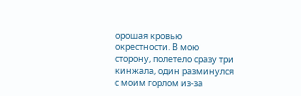орошая кровью окрестности. В мою сторону, полетело сразу три кинжала, один разминулся с моим горлом из-за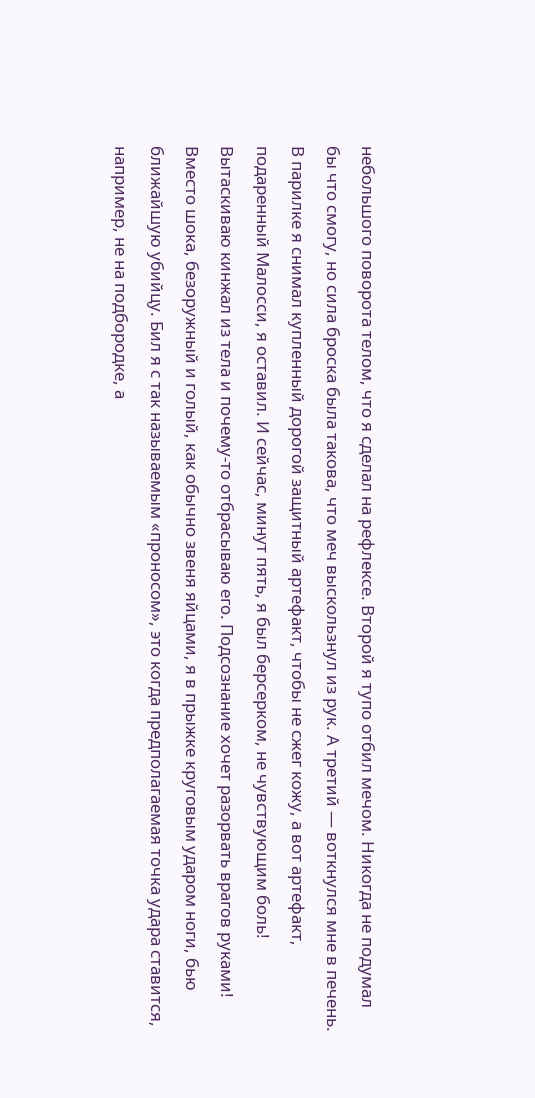небольшого поворота телом, что я сделал на рефлексе. Второй я тупо отбил мечом. Никогда не подумал бы что смогу, но сила броска была такова, что меч выскользнул из рук. А третий — воткнулся мне в печень. В парилке я снимал купленный дорогой защитный артефакт, чтобы не сжег кожу, а вот артефакт, подаренный Малосси, я оставил. И сейчас, минут пять, я был берсерком, не чувствующим боль! Вытаскиваю кинжал из тела и почему-то отбрасываю его. Подсознание хочет разорвать врагов руками! Вместо шока, безоружный и голый, как обычно звеня яйцами, я в прыжке круговым ударом ноги, бью ближайшую убийцу. Бил я с так называемым «проносом», это когда предполагаемая точка удара ставится, например, не на подбородке, а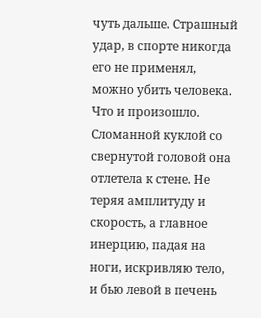чуть дальше. Страшный удар, в спорте никогда его не применял, можно убить человека. Что и произошло. Сломанной куклой со свернутой головой она отлетела к стене. Не теряя амплитуду и скорость, а главное инерцию, падая на ноги, искривляю тело, и бью левой в печень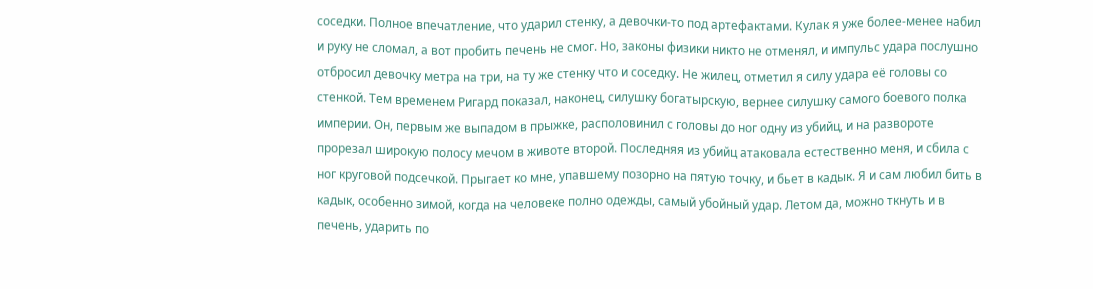соседки. Полное впечатление, что ударил стенку, а девочки-то под артефактами. Кулак я уже более-менее набил и руку не сломал, а вот пробить печень не смог. Но, законы физики никто не отменял, и импульс удара послушно отбросил девочку метра на три, на ту же стенку что и соседку. Не жилец, отметил я силу удара её головы со стенкой. Тем временем Ригард показал, наконец, силушку богатырскую, вернее силушку самого боевого полка империи. Он, первым же выпадом в прыжке, располовинил с головы до ног одну из убийц, и на развороте прорезал широкую полосу мечом в животе второй. Последняя из убийц атаковала естественно меня, и сбила с ног круговой подсечкой. Прыгает ко мне, упавшему позорно на пятую точку, и бьет в кадык. Я и сам любил бить в кадык, особенно зимой, когда на человеке полно одежды, самый убойный удар. Летом да, можно ткнуть и в печень, ударить по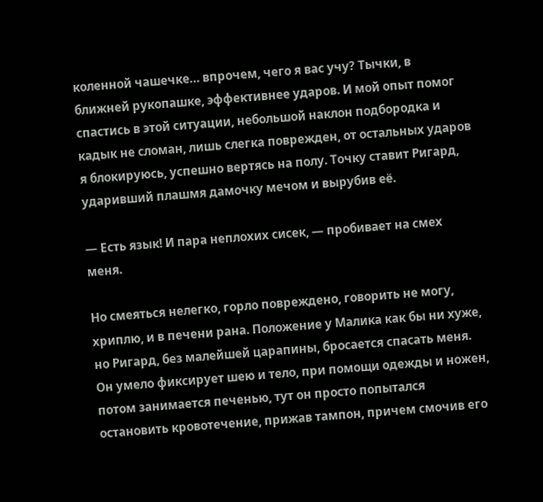коленной чашечке… впрочем, чего я вас учу? Тычки, в ближней рукопашке, эффективнее ударов. И мой опыт помог спастись в этой ситуации, небольшой наклон подбородка и кадык не сломан, лишь слегка поврежден, от остальных ударов я блокируюсь, успешно вертясь на полу. Точку ставит Ригард, ударивший плашмя дамочку мечом и вырубив её.

— Есть язык! И пара неплохих сисек, — пробивает на смех меня.

Но смеяться нелегко, горло повреждено, говорить не могу, хриплю, и в печени рана. Положение у Малика как бы ни хуже, но Ригард, без малейшей царапины, бросается спасать меня. Он умело фиксирует шею и тело, при помощи одежды и ножен, потом занимается печенью, тут он просто попытался остановить кровотечение, прижав тампон, причем смочив его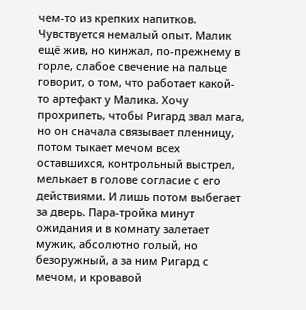чем-то из крепких напитков. Чувствуется немалый опыт. Малик ещё жив, но кинжал, по-прежнему в горле, слабое свечение на пальце говорит, о том, что работает какой-то артефакт у Малика. Хочу прохрипеть, чтобы Ригард звал мага, но он сначала связывает пленницу, потом тыкает мечом всех оставшихся, контрольный выстрел, мелькает в голове согласие с его действиями. И лишь потом выбегает за дверь. Пара-тройка минут ожидания и в комнату залетает мужик, абсолютно голый, но безоружный, а за ним Ригард с мечом, и кровавой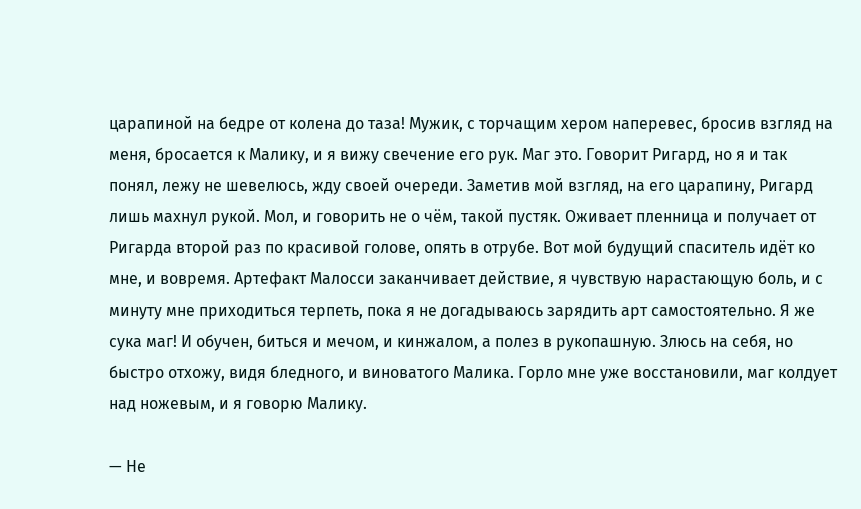царапиной на бедре от колена до таза! Мужик, с торчащим хером наперевес, бросив взгляд на меня, бросается к Малику, и я вижу свечение его рук. Маг это. Говорит Ригард, но я и так понял, лежу не шевелюсь, жду своей очереди. Заметив мой взгляд, на его царапину, Ригард лишь махнул рукой. Мол, и говорить не о чём, такой пустяк. Оживает пленница и получает от Ригарда второй раз по красивой голове, опять в отрубе. Вот мой будущий спаситель идёт ко мне, и вовремя. Артефакт Малосси заканчивает действие, я чувствую нарастающую боль, и с минуту мне приходиться терпеть, пока я не догадываюсь зарядить арт самостоятельно. Я же сука маг! И обучен, биться и мечом, и кинжалом, а полез в рукопашную. Злюсь на себя, но быстро отхожу, видя бледного, и виноватого Малика. Горло мне уже восстановили, маг колдует над ножевым, и я говорю Малику.

— Не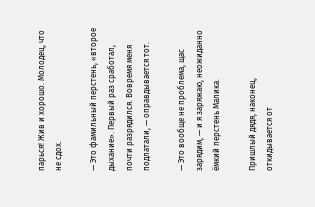парься! Жив и хорошо. Молодец, что не сдох.

— Это фамильный перстень, «второе дыхание». Первый раз сработал, почти разрядился. Вовремя меня подлатали, — оправдывается тот.

— Это вообще не проблема, щас зарядим, — и я заряжаю, неожиданно ёмкий перстень Малика.

Пришлый дядя, наконец, откидывается от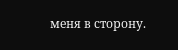меня в сторону.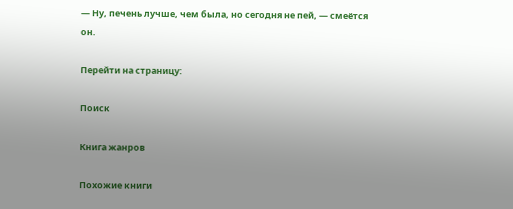— Ну, печень лучше, чем была, но сегодня не пей, — смеётся он.

Перейти на страницу:

Поиск

Книга жанров

Похожие книги